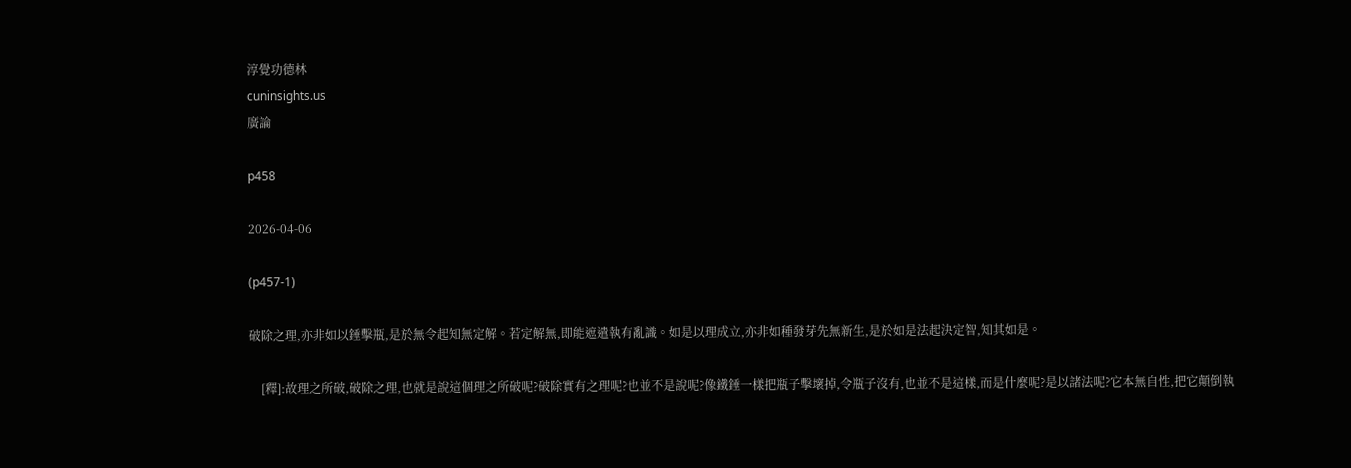淳覺功德林
cuninsights.us
廣論

p458

2026-04-06

(p457-1)

破除之理,亦非如以錘擊瓶,是於無令起知無定解。若定解無,即能遮遣執有亂識。如是以理成立,亦非如種發芽先無新生,是於如是法起決定智,知其如是。

    [釋]:故理之所破,破除之理,也就是說這個理之所破呢?破除實有之理呢?也並不是說呢?像鐵錘一樣把瓶子擊壞掉,令瓶子沒有,也並不是這樣,而是什麼呢?是以諸法呢?它本無自性,把它顛倒執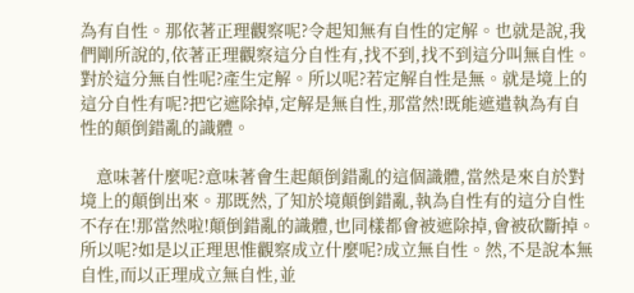為有自性。那依著正理觀察呢?令起知無有自性的定解。也就是說,我們剛所說的,依著正理觀察這分自性有,找不到,找不到這分叫無自性。對於這分無自性呢?產生定解。所以呢?若定解自性是無。就是境上的這分自性有呢?把它遮除掉,定解是無自性,那當然!既能遮遣執為有自性的顛倒錯亂的識體。

    意味著什麼呢?意味著會生起顛倒錯亂的這個識體,當然是來自於對境上的顛倒出來。那既然,了知於境顛倒錯亂,執為自性有的這分自性不存在!那當然啦!顛倒錯亂的識體,也同樣都會被遮除掉,會被砍斷掉。所以呢?如是以正理思惟觀察成立什麼呢?成立無自性。然,不是說本無自性,而以正理成立無自性,並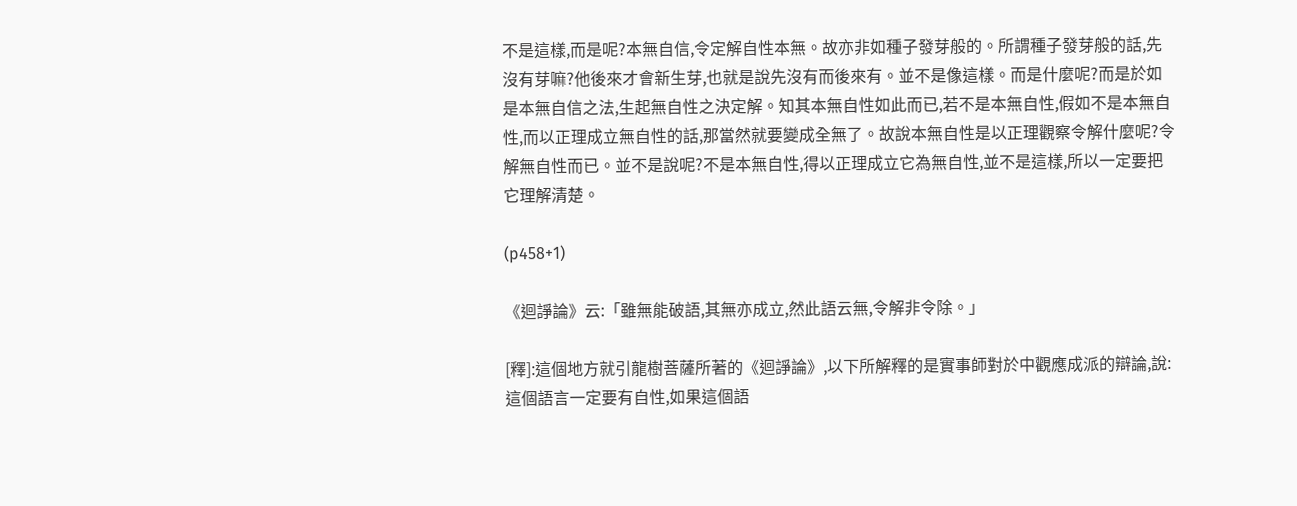不是這樣,而是呢?本無自信,令定解自性本無。故亦非如種子發芽般的。所謂種子發芽般的話,先沒有芽嘛?他後來才會新生芽,也就是說先沒有而後來有。並不是像這樣。而是什麼呢?而是於如是本無自信之法,生起無自性之決定解。知其本無自性如此而已,若不是本無自性,假如不是本無自性,而以正理成立無自性的話,那當然就要變成全無了。故說本無自性是以正理觀察令解什麼呢?令解無自性而已。並不是說呢?不是本無自性,得以正理成立它為無自性,並不是這樣,所以一定要把它理解清楚。

(p458+1)

《迴諍論》云:「雖無能破語,其無亦成立,然此語云無,令解非令除。」

[釋]:這個地方就引龍樹菩薩所著的《迴諍論》,以下所解釋的是實事師對於中觀應成派的辯論,說:這個語言一定要有自性,如果這個語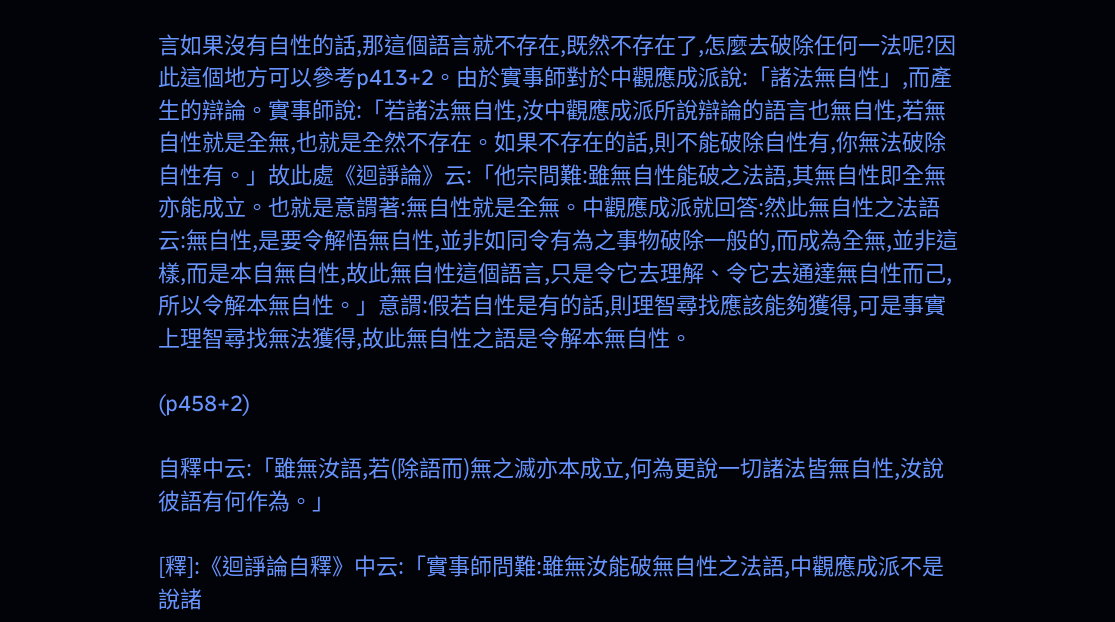言如果沒有自性的話,那這個語言就不存在,既然不存在了,怎麼去破除任何一法呢?因此這個地方可以參考p413+2。由於實事師對於中觀應成派說:「諸法無自性」,而產生的辯論。實事師說:「若諸法無自性,汝中觀應成派所說辯論的語言也無自性,若無自性就是全無,也就是全然不存在。如果不存在的話,則不能破除自性有,你無法破除自性有。」故此處《迴諍論》云:「他宗問難:雖無自性能破之法語,其無自性即全無亦能成立。也就是意謂著:無自性就是全無。中觀應成派就回答:然此無自性之法語云:無自性,是要令解悟無自性,並非如同令有為之事物破除一般的,而成為全無,並非這樣,而是本自無自性,故此無自性這個語言,只是令它去理解、令它去通達無自性而己,所以令解本無自性。」意謂:假若自性是有的話,則理智尋找應該能夠獲得,可是事實上理智尋找無法獲得,故此無自性之語是令解本無自性。

(p458+2)

自釋中云:「雖無汝語,若(除語而)無之滅亦本成立,何為更說一切諸法皆無自性,汝說彼語有何作為。」

[釋]:《迴諍論自釋》中云:「實事師問難:雖無汝能破無自性之法語,中觀應成派不是說諸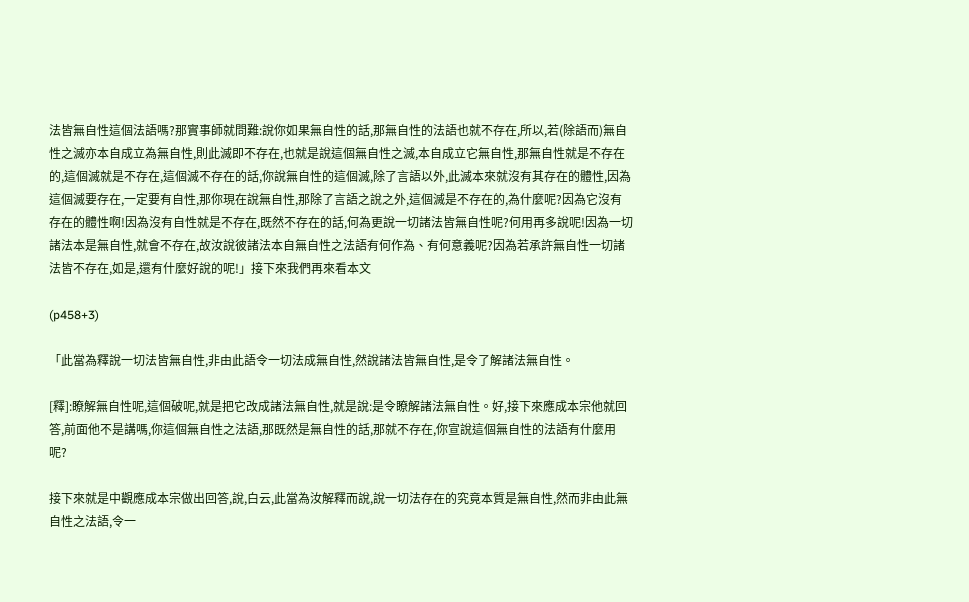法皆無自性這個法語嗎?那實事師就問難:說你如果無自性的話,那無自性的法語也就不存在,所以,若(除語而)無自性之滅亦本自成立為無自性,則此滅即不存在,也就是說這個無自性之滅,本自成立它無自性,那無自性就是不存在的,這個滅就是不存在,這個滅不存在的話,你說無自性的這個滅,除了言語以外,此滅本來就沒有其存在的體性,因為這個滅要存在,一定要有自性,那你現在說無自性,那除了言語之說之外,這個滅是不存在的,為什麼呢?因為它沒有存在的體性啊!因為沒有自性就是不存在,既然不存在的話,何為更說一切諸法皆無自性呢?何用再多說呢!因為一切諸法本是無自性,就會不存在,故汝說彼諸法本自無自性之法語有何作為、有何意義呢?因為若承許無自性一切諸法皆不存在,如是,還有什麼好說的呢!」接下來我們再來看本文

(p458+3)

「此當為釋說一切法皆無自性,非由此語令一切法成無自性,然說諸法皆無自性,是令了解諸法無自性。

[釋]:瞭解無自性呢,這個破呢,就是把它改成諸法無自性,就是說:是令瞭解諸法無自性。好,接下來應成本宗他就回答,前面他不是講嗎,你這個無自性之法語,那既然是無自性的話,那就不存在,你宣說這個無自性的法語有什麼用呢?

接下來就是中觀應成本宗做出回答,說,白云,此當為汝解釋而說,說一切法存在的究竟本質是無自性,然而非由此無自性之法語,令一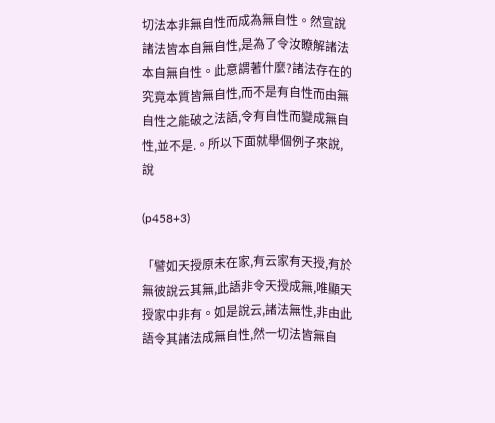切法本非無自性而成為無自性。然宣說諸法皆本自無自性,是為了令汝瞭解諸法本自無自性。此意謂著什麼?諸法存在的究竟本質皆無自性,而不是有自性而由無自性之能破之法語,令有自性而變成無自性,並不是.。所以下面就舉個例子來說,說

(p458+3)

「譬如天授原未在家,有云家有天授,有於無彼說云其無,此語非令天授成無,唯顯天授家中非有。如是說云,諸法無性,非由此語令其諸法成無自性,然一切法皆無自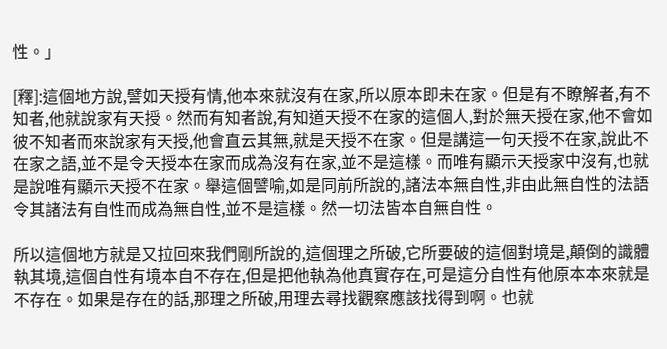性。」

[釋]:這個地方說,譬如天授有情,他本來就沒有在家,所以原本即未在家。但是有不瞭解者,有不知者,他就說家有天授。然而有知者說,有知道天授不在家的這個人,對於無天授在家,他不會如彼不知者而來說家有天授,他會直云其無,就是天授不在家。但是講這一句天授不在家,說此不在家之語,並不是令天授本在家而成為沒有在家,並不是這樣。而唯有顯示天授家中沒有,也就是說唯有顯示天授不在家。舉這個譬喻,如是同前所說的,諸法本無自性,非由此無自性的法語令其諸法有自性而成為無自性,並不是這樣。然一切法皆本自無自性。

所以這個地方就是又拉回來我們剛所說的,這個理之所破,它所要破的這個對境是,顛倒的識體執其境,這個自性有境本自不存在,但是把他執為他真實存在,可是這分自性有他原本本來就是不存在。如果是存在的話,那理之所破,用理去尋找觀察應該找得到啊。也就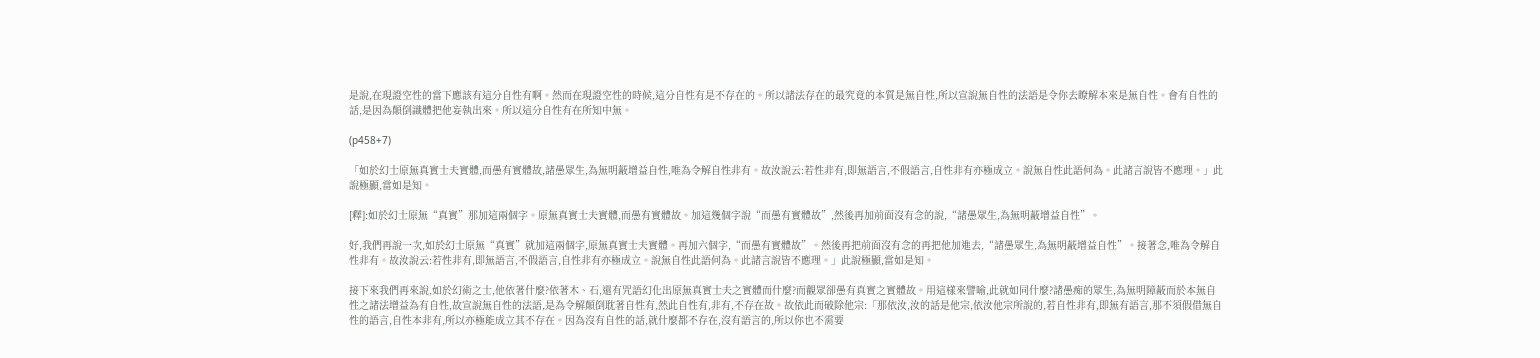是說,在現證空性的當下應該有這分自性有啊。然而在現證空性的時候,這分自性有是不存在的。所以諸法存在的最究竟的本質是無自性,所以宣說無自性的法語是令你去瞭解本來是無自性。會有自性的話,是因為顛倒識體把他妄執出來。所以這分自性有在所知中無。

(p458+7)

「如於幻士原無真實士夫實體,而愚有實體故,諸愚眾生,為無明蔽增益自性,唯為令解自性非有。故汝說云:若性非有,即無語言,不假語言,自性非有亦極成立。說無自性此語何為。此諸言說皆不應理。」此說極顯,當如是知。

[釋]:如於幻士原無“真實”那加這兩個字。原無真實士夫實體,而愚有實體故。加這幾個字說“而愚有實體故”,然後再加前面沒有念的說,“諸愚眾生,為無明蔽增益自性”。

好,我們再說一次,如於幻士原無“真實”就加這兩個字,原無真實士夫實體。再加六個字,“而愚有實體故”。然後再把前面沒有念的再把他加進去,“諸愚眾生,為無明蔽增益自性”。接著念,唯為令解自性非有。故汝說云:若性非有,即無語言,不假語言,自性非有亦極成立。說無自性此語何為。此諸言說皆不應理。」此說極顯,當如是知。

接下來我們再來說,如於幻術之士,他依著什麼?依著木、石,還有咒語幻化出原無真實士夫之實體而什麼?而觀眾卻愚有真實之實體故。用這樣來譬喻,此就如同什麼?諸愚痴的眾生,為無明障蔽而於本無自性之諸法增益為有自性,故宣說無自性的法語,是為令解顛倒耽著自性有,然此自性有,非有,不存在故。故依此而破除他宗:「那依汝,汝的話是他宗,依汝他宗所說的,若自性非有,即無有語言,那不須假借無自性的語言,自性本非有,所以亦極能成立其不存在。因為沒有自性的話,就什麼都不存在,沒有語言的,所以你也不需要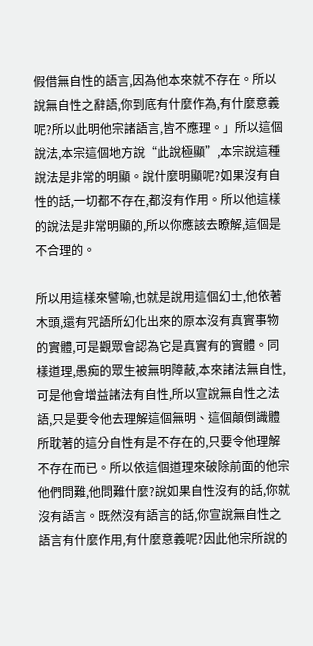假借無自性的語言,因為他本來就不存在。所以說無自性之辭語,你到底有什麼作為,有什麼意義呢?所以此明他宗諸語言,皆不應理。」所以這個說法,本宗這個地方說“此說極顯”,本宗說這種說法是非常的明顯。說什麼明顯呢?如果沒有自性的話,一切都不存在,都沒有作用。所以他這樣的說法是非常明顯的,所以你應該去瞭解,這個是不合理的。

所以用這樣來譬喻,也就是說用這個幻士,他依著木頭,還有咒語所幻化出來的原本沒有真實事物的實體,可是觀眾會認為它是真實有的實體。同樣道理,愚痴的眾生被無明障蔽,本來諸法無自性,可是他會增益諸法有自性,所以宣說無自性之法語,只是要令他去理解這個無明、這個顛倒識體所耽著的這分自性有是不存在的,只要令他理解不存在而已。所以依這個道理來破除前面的他宗他們問難,他問難什麼?說如果自性沒有的話,你就沒有語言。既然沒有語言的話,你宣說無自性之語言有什麼作用,有什麼意義呢?因此他宗所說的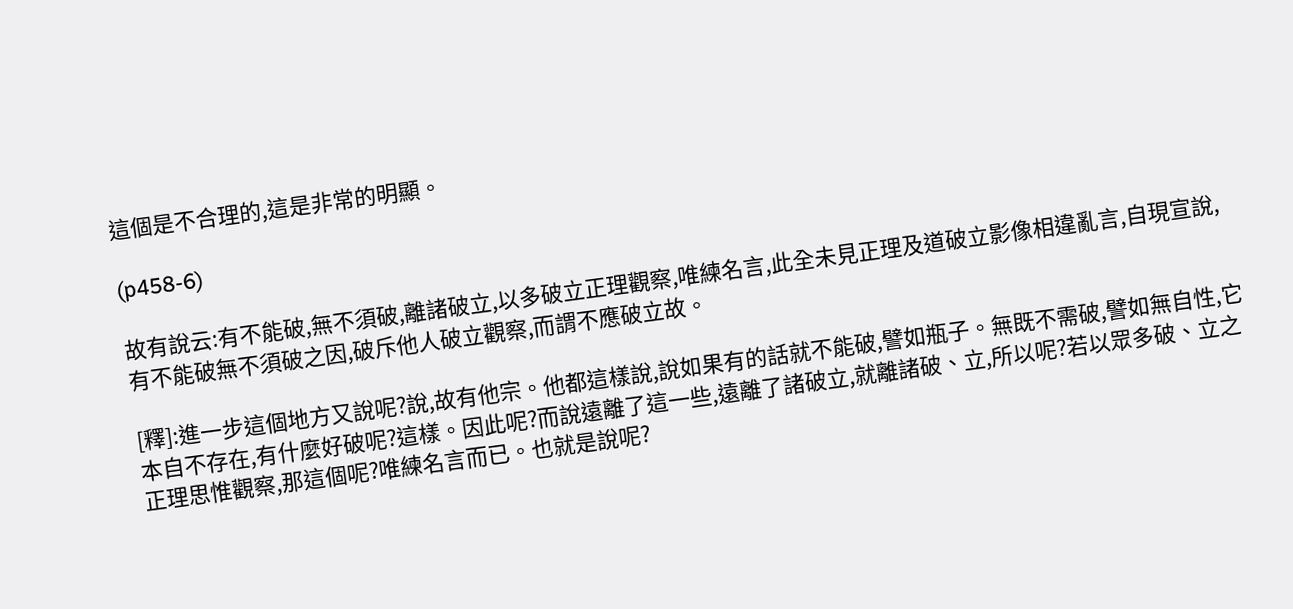這個是不合理的,這是非常的明顯。

(p458-6)

故有說云:有不能破,無不須破,離諸破立,以多破立正理觀察,唯練名言,此全未見正理及道破立影像相違亂言,自現宣說,有不能破無不須破之因,破斥他人破立觀察,而謂不應破立故。

[釋]:進一步這個地方又說呢?說,故有他宗。他都這樣說,說如果有的話就不能破,譬如瓶子。無既不需破,譬如無自性,它本自不存在,有什麼好破呢?這樣。因此呢?而說遠離了這一些,遠離了諸破立,就離諸破、立,所以呢?若以眾多破、立之正理思惟觀察,那這個呢?唯練名言而已。也就是說呢?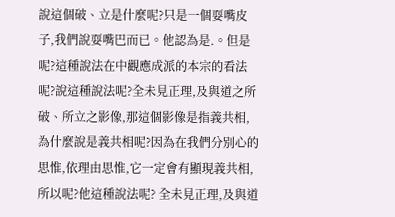說這個破、立是什麼呢?只是一個耍嘴皮子,我們說耍嘴巴而已。他認為是.。但是呢?這種說法在中觀應成派的本宗的看法呢?說這種說法呢?全未見正理,及與道之所破、所立之影像,那這個影像是指義共相,為什麼說是義共相呢?因為在我們分別心的思惟,依理由思惟,它一定會有顯現義共相,所以呢?他這種說法呢? 全未見正理,及與道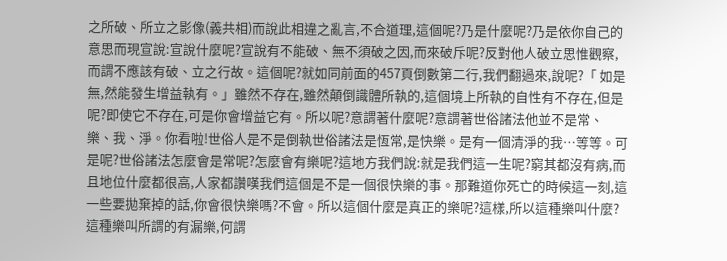之所破、所立之影像(義共相)而說此相違之亂言,不合道理,這個呢?乃是什麼呢?乃是依你自己的意思而現宣說:宣說什麼呢?宣說有不能破、無不須破之因,而來破斥呢?反對他人破立思惟觀察,而謂不應該有破、立之行故。這個呢?就如同前面的457頁倒數第二行,我們翻過來,說呢?「 如是無,然能發生增益執有。」雖然不存在,雖然顛倒識體所執的,這個境上所執的自性有不存在,但是呢?即使它不存在,可是你會增益它有。所以呢?意謂著什麼呢?意謂著世俗諸法他並不是常、樂、我、淨。你看啦!世俗人是不是倒執世俗諸法是恆常,是快樂。是有一個清淨的我…等等。可是呢?世俗諸法怎麼會是常呢?怎麼會有樂呢?這地方我們說:就是我們這一生呢?窮其都沒有病,而且地位什麼都很高,人家都讚嘆我們這個是不是一個很快樂的事。那難道你死亡的時候這一刻,這一些要拋棄掉的話,你會很快樂嗎?不會。所以這個什麼是真正的樂呢?這樣,所以這種樂叫什麼?這種樂叫所謂的有漏樂,何謂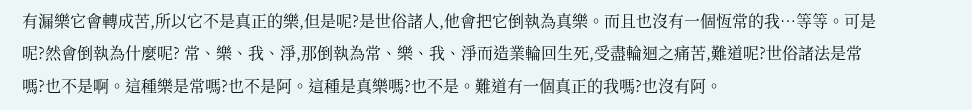有漏樂它會轉成苦,所以它不是真正的樂,但是呢?是世俗諸人,他會把它倒執為真樂。而且也沒有一個恆常的我…等等。可是呢?然會倒執為什麼呢? 常、樂、我、淨,那倒執為常、樂、我、淨而造業輪回生死,受盡輪迴之痛苦,難道呢?世俗諸法是常嗎?也不是啊。這種樂是常嗎?也不是阿。這種是真樂嗎?也不是。難道有一個真正的我嗎?也沒有阿。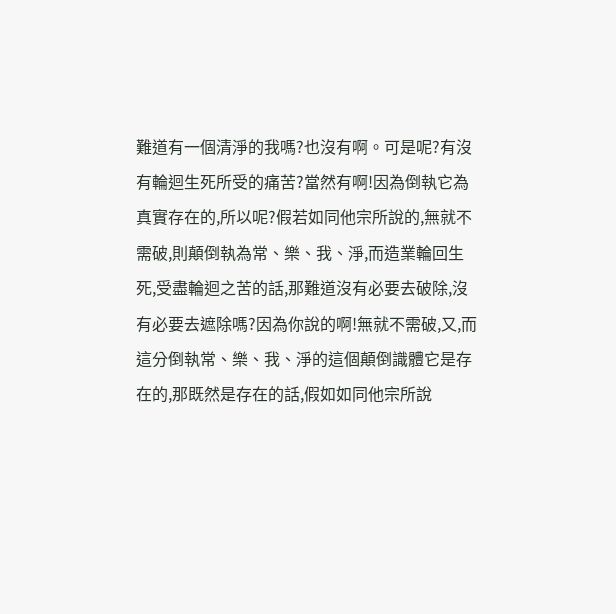難道有一個清淨的我嗎?也沒有啊。可是呢?有沒有輪迴生死所受的痛苦?當然有啊!因為倒執它為真實存在的,所以呢?假若如同他宗所說的,無就不需破,則顛倒執為常、樂、我、淨,而造業輪回生死,受盡輪迴之苦的話,那難道沒有必要去破除,沒有必要去遮除嗎?因為你說的啊!無就不需破,又,而這分倒執常、樂、我、淨的這個顛倒識體它是存在的,那既然是存在的話,假如如同他宗所說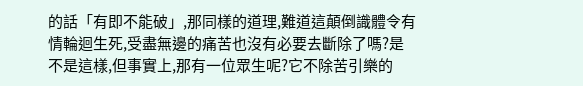的話「有即不能破」,那同樣的道理,難道這顛倒識體令有情輪迴生死,受盡無邊的痛苦也沒有必要去斷除了嗎?是不是這樣,但事實上,那有一位眾生呢?它不除苦引樂的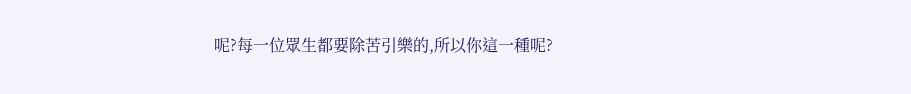呢?每一位眾生都要除苦引樂的,所以你這一種呢?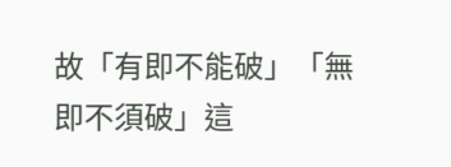故「有即不能破」「無即不須破」這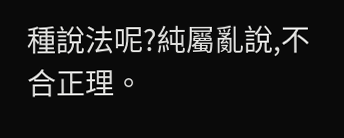種說法呢?純屬亂說,不合正理。